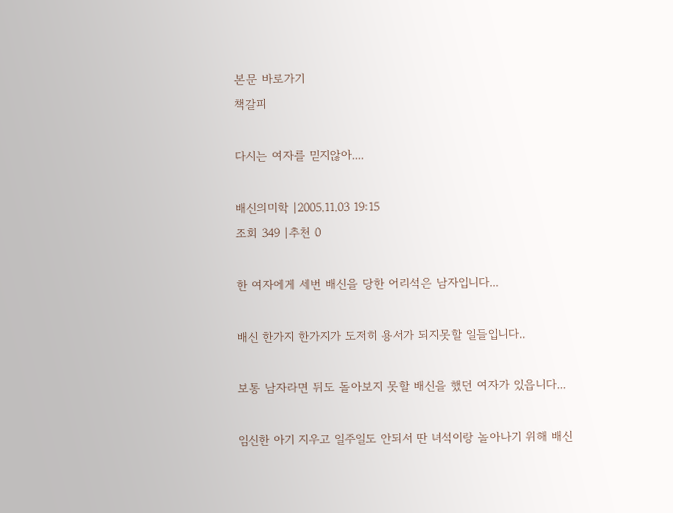본문 바로가기
책갈피

다시는 여자를 믿지않아....

배신의미학 |2005.11.03 19:15
조회 349 |추천 0

한 여자에게 세번 배신을 당한 어리석은 남자입니다...

배신 한가지 한가지가 도저히 용서가 되지못할 일들입니다..

보통 남자라면 뒤도 돌아보지 못할 배신을 했던 여자가 있읍니다...

임신한 아기 지우고 일주일도 안되서 딴 녀석이랑 놀아나기 위해 배신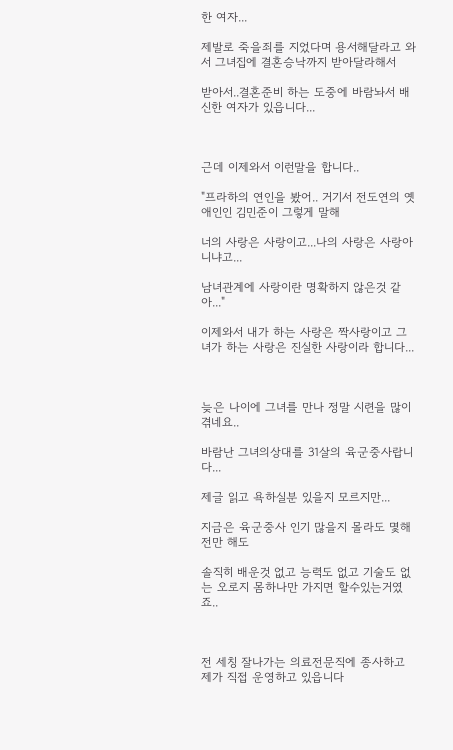한 여자...

제발로 죽을죄를 지었다며 용서해달라고 와서 그녀집에 결혼승낙까지 받아달라해서

받아서..결혼준비 하는 도중에 바람놔서 배신한 여자가 있읍니다...



근데 이제와서 이런말을 합니다..

"프라하의 연인을 봤어.. 거기서 전도연의 옛애인인 김민준이 그렇게 말해

너의 사랑은 사랑이고...나의 사랑은 사랑아니냐고...

남녀관계에 사랑이란 명확하지 않은것 같아..."

이제와서 내가 하는 사랑은 짝사랑이고 그녀가 하는 사랑은 진실한 사랑이라 합니다...



늦은 나이에 그녀를 만나 정말 시련을 많이 겪네요..

바람난 그녀의상대를 31살의 육군중사랍니다...

제글 읽고 욕하실분 있을지 모르지만...

지금은 육군중사 인기 많을지 몰라도 몇해전만 해도

솔직히 배운것 없고 능력도 없고 기술도 없는 오로지 몸하나만 가지면 할수있는거였죠..



전 세칭 잘나가는 의료전문직에 종사하고 제가 직접 운영하고 있읍니다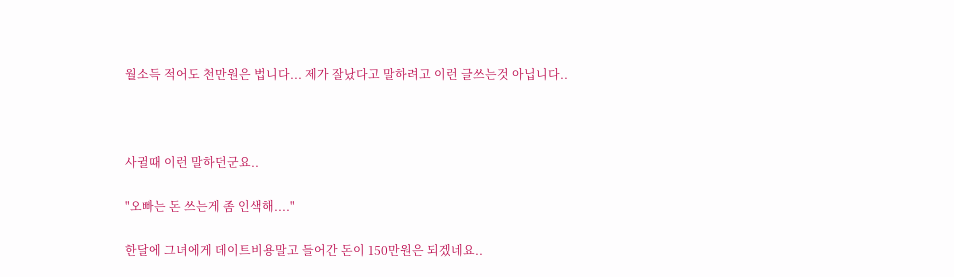월소득 적어도 천만원은 법니다... 제가 잘났다고 말하려고 이런 글쓰는것 아닙니다..



사귈때 이런 말하던군요..

"오빠는 돈 쓰는게 좀 인색해...."

한달에 그녀에게 데이트비용말고 들어간 돈이 150만원은 되겠네요..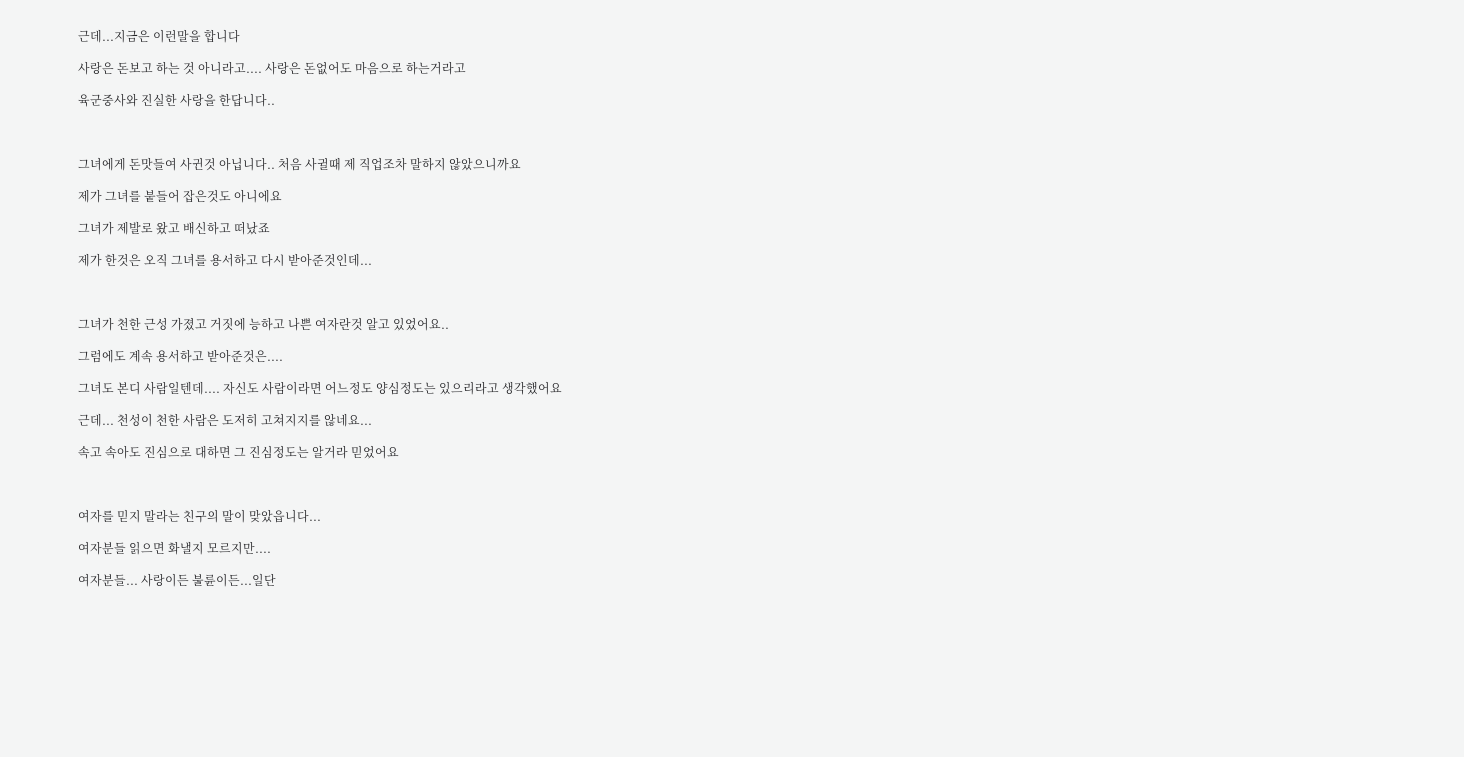근데...지금은 이런말을 합니다

사랑은 돈보고 하는 것 아니라고.... 사랑은 돈없어도 마음으로 하는거라고

육군중사와 진실한 사랑을 한답니다..



그녀에게 돈맛들여 사귄것 아닙니다.. 처음 사귈때 제 직업조차 말하지 않았으니까요

제가 그녀를 붙들어 잡은것도 아니에요

그녀가 제발로 왔고 배신하고 떠났죠

제가 한것은 오직 그녀를 용서하고 다시 받아준것인데...



그녀가 천한 근성 가졌고 거짓에 능하고 나쁜 여자란것 알고 있었어요..

그럼에도 계속 용서하고 받아준것은....

그녀도 본디 사람일텐데.... 자신도 사람이라면 어느정도 양심정도는 있으리라고 생각했어요

근데... 천성이 천한 사람은 도저히 고쳐지지를 않네요...

속고 속아도 진심으로 대하면 그 진심정도는 알거라 믿었어요



여자를 믿지 말라는 친구의 말이 맞았읍니다...

여자분들 읽으면 화낼지 모르지만....

여자분들... 사랑이든 불륜이든...일단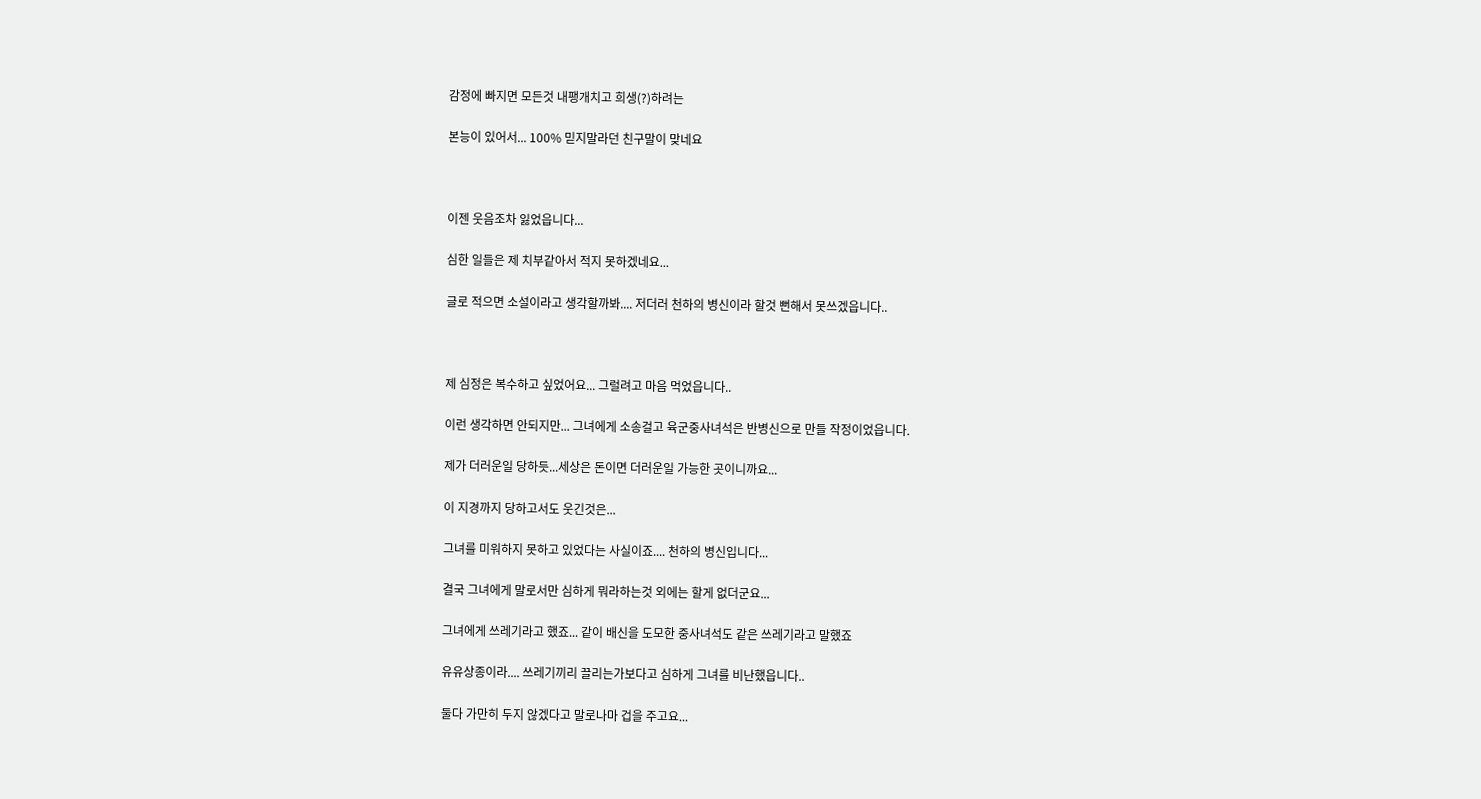감정에 빠지면 모든것 내팽개치고 희생(?)하려는

본능이 있어서... 100% 믿지말라던 친구말이 맞네요



이젠 웃음조차 잃었읍니다...

심한 일들은 제 치부같아서 적지 못하겠네요...

글로 적으면 소설이라고 생각할까봐.... 저더러 천하의 병신이라 할것 뻔해서 못쓰겠읍니다..



제 심정은 복수하고 싶었어요... 그럴려고 마음 먹었읍니다..

이런 생각하면 안되지만... 그녀에게 소송걸고 육군중사녀석은 반병신으로 만들 작정이었읍니다.

제가 더러운일 당하듯...세상은 돈이면 더러운일 가능한 곳이니까요...

이 지경까지 당하고서도 웃긴것은...

그녀를 미워하지 못하고 있었다는 사실이죠.... 천하의 병신입니다...

결국 그녀에게 말로서만 심하게 뭐라하는것 외에는 할게 없더군요...

그녀에게 쓰레기라고 했죠... 같이 배신을 도모한 중사녀석도 같은 쓰레기라고 말했죠

유유상종이라.... 쓰레기끼리 끌리는가보다고 심하게 그녀를 비난했읍니다..

둘다 가만히 두지 않겠다고 말로나마 겁을 주고요...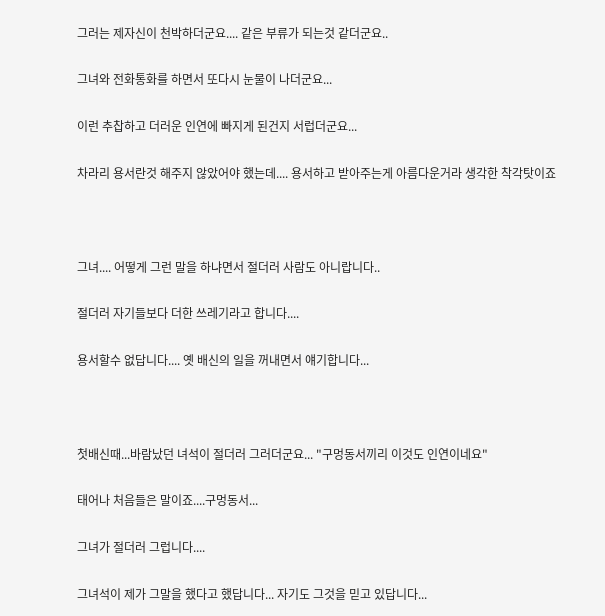그러는 제자신이 천박하더군요.... 같은 부류가 되는것 같더군요..

그녀와 전화통화를 하면서 또다시 눈물이 나더군요...

이런 추찹하고 더러운 인연에 빠지게 된건지 서럽더군요...

차라리 용서란것 해주지 않았어야 했는데.... 용서하고 받아주는게 아름다운거라 생각한 착각탓이죠



그녀.... 어떻게 그런 말을 하냐면서 절더러 사람도 아니랍니다..

절더러 자기들보다 더한 쓰레기라고 합니다....

용서할수 없답니다.... 옛 배신의 일을 꺼내면서 얘기합니다...



첫배신때...바람났던 녀석이 절더러 그러더군요... "구멍동서끼리 이것도 인연이네요"

태어나 처음들은 말이죠....구멍동서...

그녀가 절더러 그럽니다....

그녀석이 제가 그말을 했다고 했답니다... 자기도 그것을 믿고 있답니다...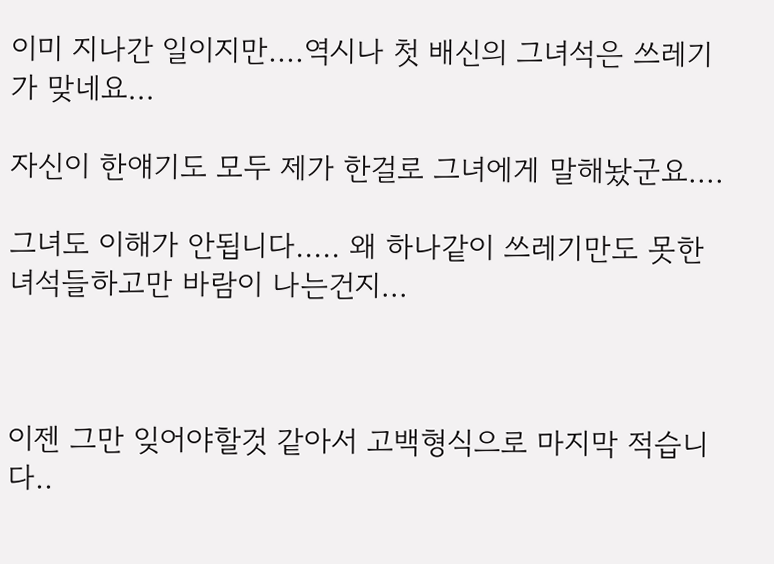이미 지나간 일이지만....역시나 첫 배신의 그녀석은 쓰레기가 맞네요...

자신이 한얘기도 모두 제가 한걸로 그녀에게 말해놨군요....

그녀도 이해가 안됩니다..... 왜 하나같이 쓰레기만도 못한 녀석들하고만 바람이 나는건지...



이젠 그만 잊어야할것 같아서 고백형식으로 마지막 적습니다..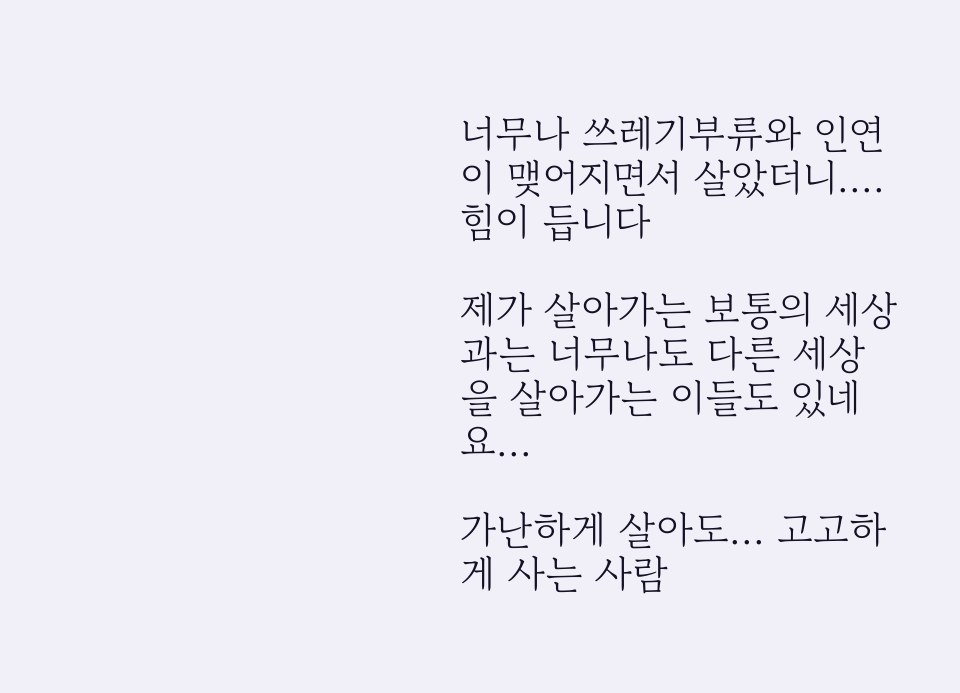너무나 쓰레기부류와 인연이 맺어지면서 살았더니....힘이 듭니다

제가 살아가는 보통의 세상과는 너무나도 다른 세상을 살아가는 이들도 있네요...

가난하게 살아도... 고고하게 사는 사람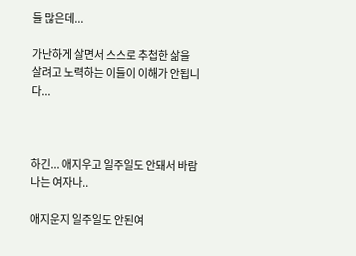들 많은데...

가난하게 살면서 스스로 추첩한 삶을 살려고 노력하는 이들이 이해가 안됩니다...



하긴... 애지우고 일주일도 안돼서 바람나는 여자나..

애지운지 일주일도 안된여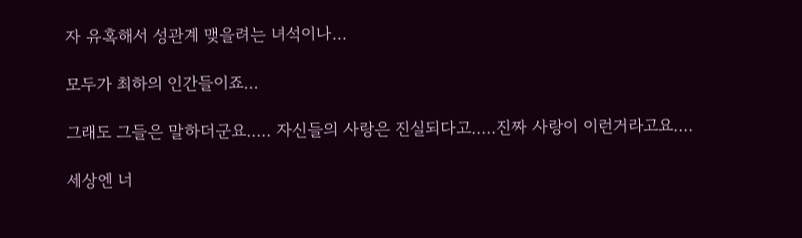자 유혹해서 성관계 맺을려는 녀석이나...

모두가 최하의 인간들이죠...

그래도 그들은 말하더군요..... 자신들의 사랑은 진실되다고.....진짜 사랑이 이런거라고요....

세상엔 너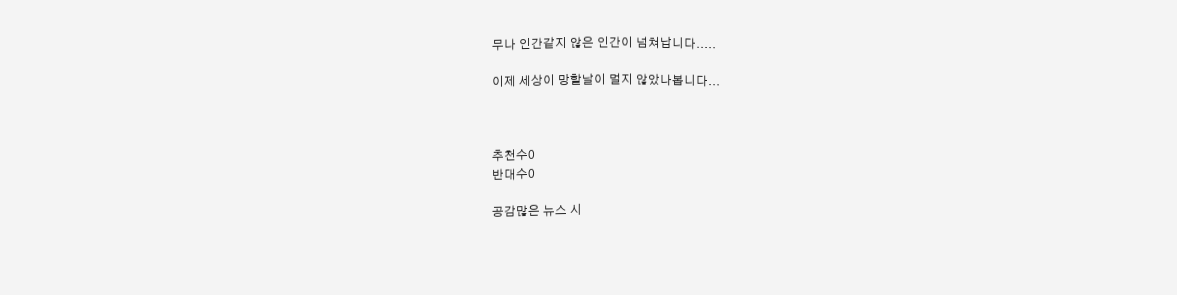무나 인간같지 않은 인간이 넘쳐납니다.....

이제 세상이 망할날이 멀지 않았나봅니다...



추천수0
반대수0

공감많은 뉴스 시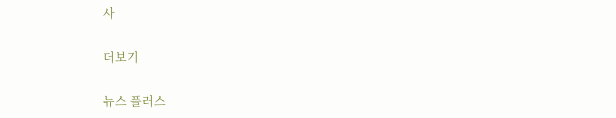사

더보기

뉴스 플러스